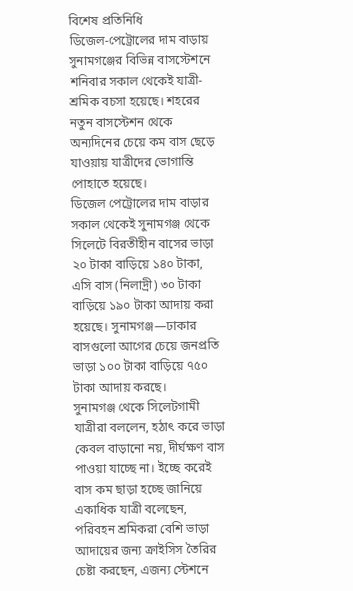বিশেষ প্রতিনিধি
ডিজেল-পেট্রোলের দাম বাড়ায় সুনামগঞ্জের বিভিন্ন বাসস্টেশনে শনিবার সকাল থেকেই যাত্রী-শ্রমিক বচসা হয়েছে। শহরের নতুন বাসস্টেশন থেকে অন্যদিনের চেয়ে কম বাস ছেড়ে যাওয়ায় যাত্রীদের ভোগান্তি পোহাতে হয়েছে।
ডিজেল পেট্রোলের দাম বাড়ার সকাল থেকেই সুনামগঞ্জ থেকে সিলেটে বিরতীহীন বাসের ভাড়া ২০ টাকা বাড়িয়ে ১৪০ টাকা, এসি বাস (নিলাদ্রী) ৩০ টাকা বাড়িয়ে ১৯০ টাকা আদায় করা হয়েছে। সুনামগঞ্জ—ঢাকার বাসগুলো আগের চেয়ে জনপ্রতি ভাড়া ১০০ টাকা বাড়িয়ে ৭৫০ টাকা আদায় করছে।
সুনামগঞ্জ থেকে সিলেটগামী যাত্রীরা বললেন, হঠাৎ করে ভাড়া কেবল বাড়ানো নয়, দীর্ঘক্ষণ বাস পাওয়া যাচ্ছে না। ইচ্ছে করেই বাস কম ছাড়া হচ্ছে জানিয়ে একাধিক যাত্রী বলেছেন, পরিবহন শ্রমিকরা বেশি ভাড়া আদায়ের জন্য ক্রাইসিস তৈরির চেষ্টা করছেন, এজন্য স্টেশনে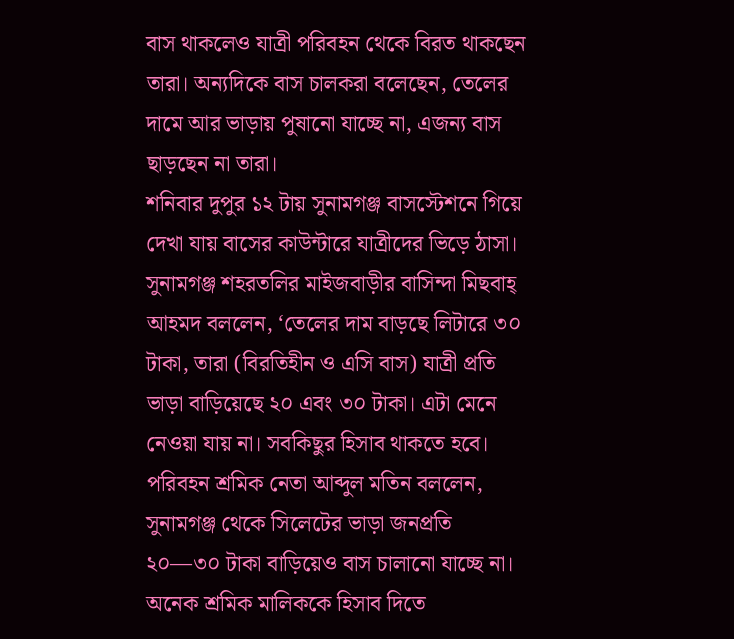বাস থাকলেও যাত্রী পরিবহন থেকে বিরত থাকছেন তারা। অন্যদিকে বাস চালকরা বলেছেন, তেলের দামে আর ভাড়ায় পুষানো যাচ্ছে না, এজন্য বাস ছাড়ছেন না তারা।
শনিবার দুপুর ১২ টায় সুনামগঞ্জ বাসস্টেশনে গিয়ে দেখা যায় বাসের কাউন্টারে যাত্রীদের ভিড়ে ঠাসা। সুনামগঞ্জ শহরতলির মাইজবাড়ীর বাসিন্দা মিছবাহ্ আহমদ বললেন, ‘তেলের দাম বাড়ছে লিটারে ৩০ টাকা, তারা (বিরতিহীন ও এসি বাস) যাত্রী প্রতি ভাড়া বাড়িয়েছে ২০ এবং ৩০ টাকা। এটা মেনে নেওয়া যায় না। সবকিছুর হিসাব থাকতে হবে।
পরিবহন শ্রমিক নেতা আব্দুল মতিন বললেন, সুনামগঞ্জ থেকে সিলেটের ভাড়া জনপ্রতি ২০—৩০ টাকা বাড়িয়েও বাস চালানো যাচ্ছে না। অনেক শ্রমিক মালিককে হিসাব দিতে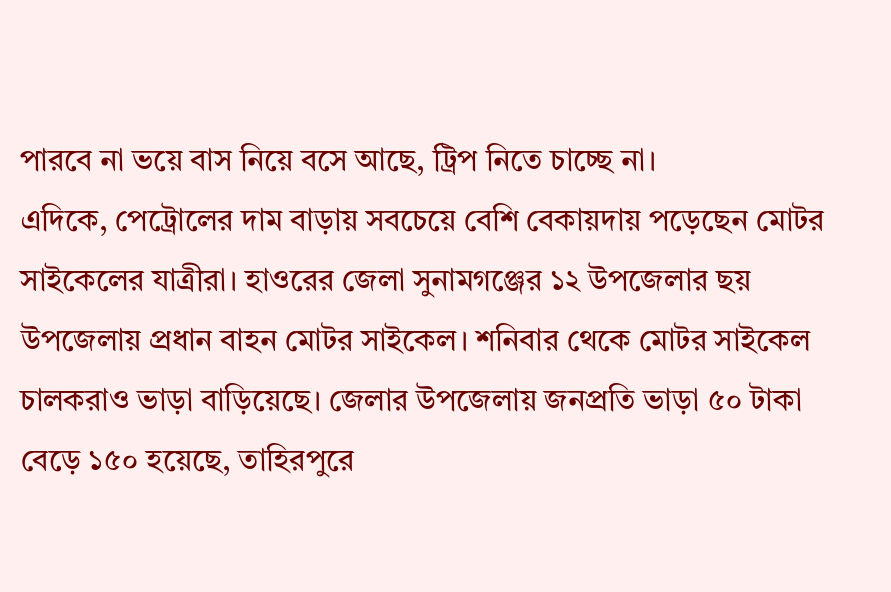পারবে না ভয়ে বাস নিয়ে বসে আছে, ট্রিপ নিতে চাচ্ছে না।
এদিকে, পেট্রোলের দাম বাড়ায় সবচেয়ে বেশি বেকায়দায় পড়েছেন মোটর সাইকেলের যাত্রীরা। হাওরের জেলা সুনামগঞ্জের ১২ উপজেলার ছয় উপজেলায় প্রধান বাহন মোটর সাইকেল। শনিবার থেকে মোটর সাইকেল চালকরাও ভাড়া বাড়িয়েছে। জেলার উপজেলায় জনপ্রতি ভাড়া ৫০ টাকা বেড়ে ১৫০ হয়েছে, তাহিরপুরে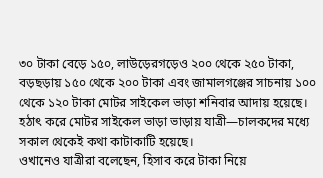৩০ টাকা বেড়ে ১৫০, লাউড়েরগড়েও ২০০ থেকে ২৫০ টাকা, বড়ছড়ায় ১৫০ থেকে ২০০ টাকা এবং জামালগঞ্জের সাচনায় ১০০ থেকে ১২০ টাকা মোটর সাইকেল ভাড়া শনিবার আদায় হয়েছে। হঠাৎ করে মোটর সাইকেল ভাড়া ভাড়ায় যাত্রী—চালকদের মধ্যে সকাল থেকেই কথা কাটাকাটি হয়েছে।
ওখানেও যাত্রীরা বলেছেন, হিসাব করে টাকা নিয়ে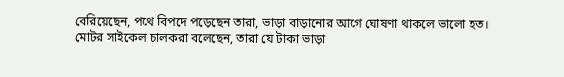বেরিয়েছেন, পথে বিপদে পড়েছেন তারা, ভাড়া বাড়ানোর আগে ঘোষণা থাকলে ভালো হত।
মোটর সাইকেল চালকরা বলেছেন, তারা যে টাকা ভাড়া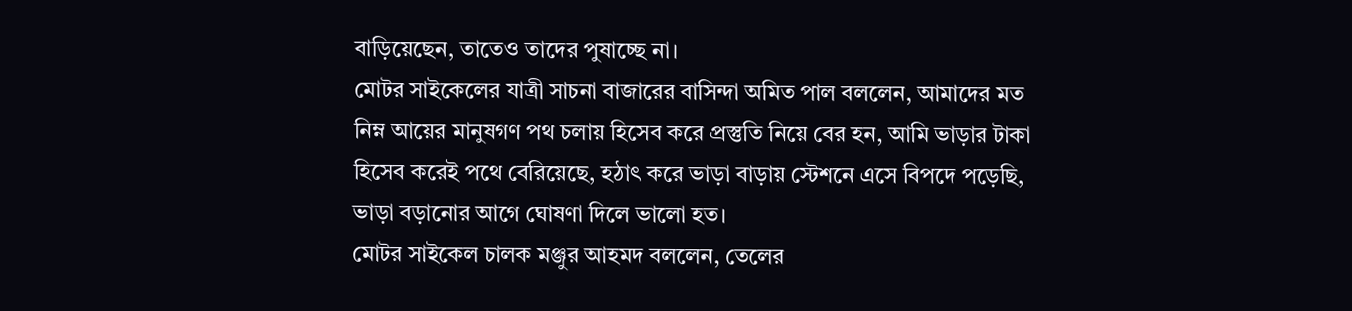বাড়িয়েছেন, তাতেও তাদের পুষাচ্ছে না।
মোটর সাইকেলের যাত্রী সাচনা বাজারের বাসিন্দা অমিত পাল বললেন, আমাদের মত নিম্ন আয়ের মানুষগণ পথ চলায় হিসেব করে প্রস্তুতি নিয়ে বের হন, আমি ভাড়ার টাকা হিসেব করেই পথে বেরিয়েছে, হঠাৎ করে ভাড়া বাড়ায় স্টেশনে এসে বিপদে পড়েছি, ভাড়া বড়ানোর আগে ঘোষণা দিলে ভালো হত।
মোটর সাইকেল চালক মঞ্জুর আহমদ বললেন, তেলের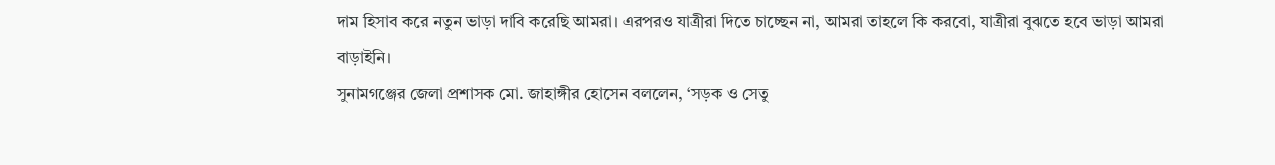দাম হিসাব করে নতুন ভাড়া দাবি করেছি আমরা। এরপরও যাত্রীরা দিতে চাচ্ছেন না, আমরা তাহলে কি করবো, যাত্রীরা বুঝতে হবে ভাড়া আমরা বাড়াইনি।
সুনামগঞ্জের জেলা প্রশাসক মো. জাহাঙ্গীর হোসেন বললেন, ‘সড়ক ও সেতু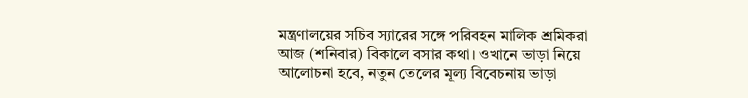মন্ত্রণালয়ের সচিব স্যারের সঙ্গে পরিবহন মালিক শ্রমিকরা আজ (শনিবার) বিকালে বসার কথা। ওখানে ভাড়া নিয়ে আলোচনা হবে, নতুন তেলের মূল্য বিবেচনায় ভাড়া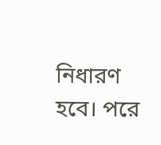নিধারণ হবে। পরে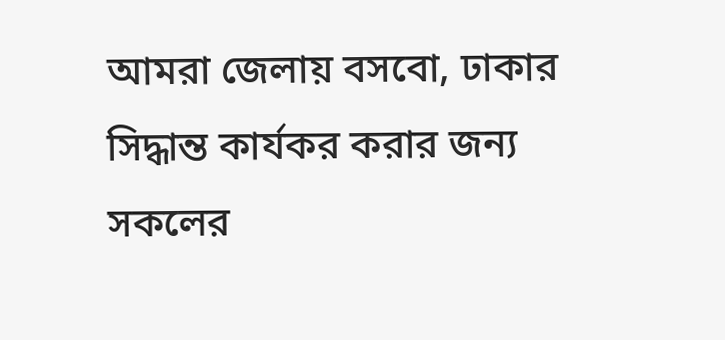আমরা জেলায় বসবো, ঢাকার সিদ্ধান্ত কার্যকর করার জন্য সকলের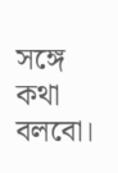সঙ্গে কথা বলবো।